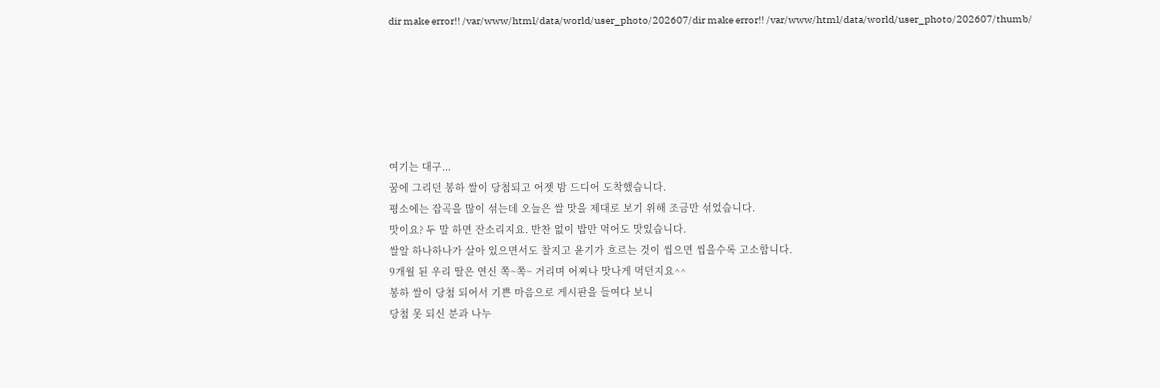dir make error!! /var/www/html/data/world/user_photo/202607/dir make error!! /var/www/html/data/world/user_photo/202607/thumb/






여기는 대구...
꿈에 그리던 봉하 쌀이 당첨되고 어젯 밤 드디어 도착했습니다.
평소에는 잡곡을 많이 섞는데 오늘은 쌀 맛을 제대로 보기 위해 조금만 섞었습니다.
맛이요? 두 말 하면 잔소리지요. 반찬 없이 밥만 먹어도 맛있습니다.
쌀알 하나하나가 살아 있으면서도 찰지고 윤기가 흐르는 것이 씹으면 씹을수록 고소합니다.
9개월 된 우리 딸은 연신 쪽~쪽~ 거리며 어찌나 맛나게 먹던지요^^
봉하 쌀이 당첨 되어서 기쁜 마음으로 게시판을 들여다 보니
당첨 못 되신 분과 나누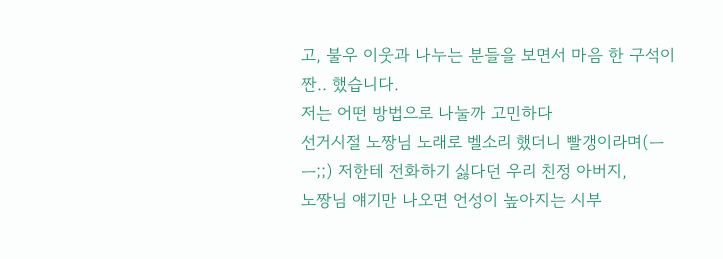고, 불우 이웃과 나누는 분들을 보면서 마음 한 구석이 짠.. 했습니다.
저는 어떤 방법으로 나눌까 고민하다
선거시절 노짱님 노래로 벨소리 했더니 빨갱이라며(ㅡㅡ;;) 저한테 전화하기 싫다던 우리 친정 아버지,
노짱님 얘기만 나오면 언성이 높아지는 시부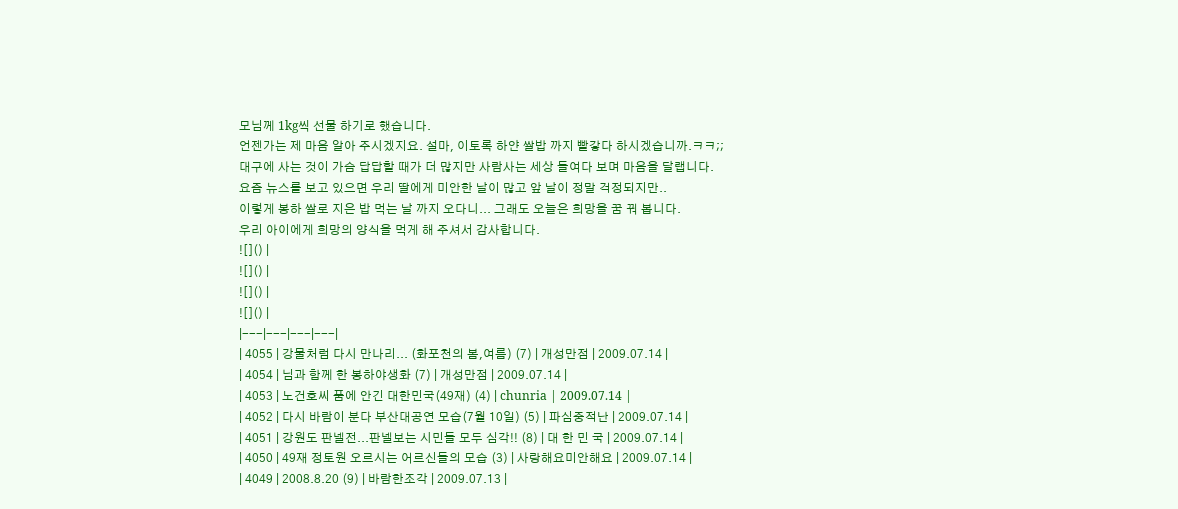모님께 1kg씩 선물 하기로 했습니다.
언젠가는 제 마음 알아 주시겠지요. 설마, 이토록 하얀 쌀밥 까지 빨갛다 하시겠습니까.ㅋㅋ;;
대구에 사는 것이 가슴 답답할 때가 더 많지만 사람사는 세상 들여다 보며 마음을 달랩니다.
요즘 뉴스를 보고 있으면 우리 딸에게 미안한 날이 많고 앞 날이 정말 걱정되지만..
이렇게 봉하 쌀로 지은 밥 먹는 날 까지 오다니... 그래도 오늘은 희망을 꿈 꿔 봅니다.
우리 아이에게 희망의 양식을 먹게 해 주셔서 감사합니다.
![]() |
![]() |
![]() |
![]() |
|---|---|---|---|
| 4055 | 강물처럼 다시 만나리... (화포천의 봄,여름) (7) | 개성만점 | 2009.07.14 |
| 4054 | 님과 함께 한 봉하야생화 (7) | 개성만점 | 2009.07.14 |
| 4053 | 노건호씨 품에 안긴 대한민국(49재) (4) | chunria | 2009.07.14 |
| 4052 | 다시 바람이 분다 부산대공연 모습(7월 10일) (5) | 파심중적난 | 2009.07.14 |
| 4051 | 강원도 판넬전...판넬보는 시민들 모두 심각!! (8) | 대 한 민 국 | 2009.07.14 |
| 4050 | 49재 정토원 오르시는 어르신들의 모습 (3) | 사랑해요미안해요 | 2009.07.14 |
| 4049 | 2008.8.20 (9) | 바람한조각 | 2009.07.13 |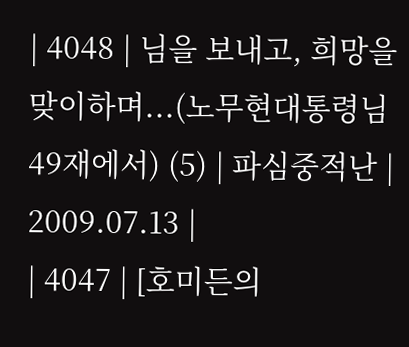| 4048 | 님을 보내고, 희망을 맞이하며...(노무현대통령님 49재에서) (5) | 파심중적난 | 2009.07.13 |
| 4047 | [호미든의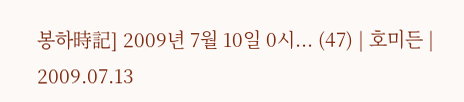봉하時記] 2009년 7월 10일 0시... (47) | 호미든 | 2009.07.13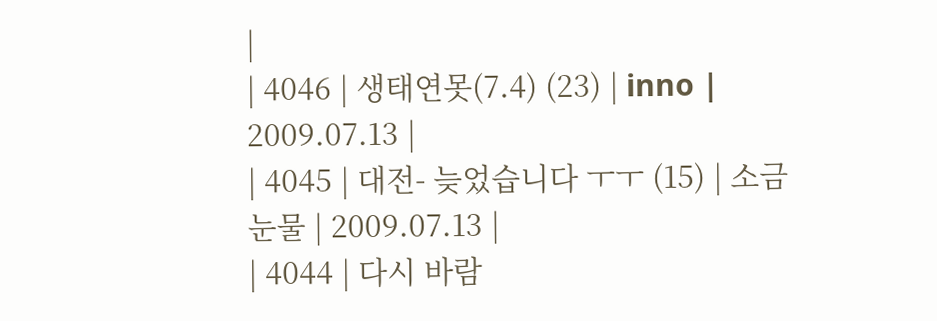|
| 4046 | 생태연못(7.4) (23) | inno | 2009.07.13 |
| 4045 | 대전- 늦었습니다 ㅜㅜ (15) | 소금눈물 | 2009.07.13 |
| 4044 | 다시 바람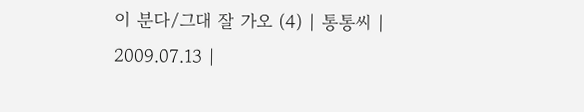이 분다/그대 잘 가오 (4) | 통통씨 | 2009.07.13 |